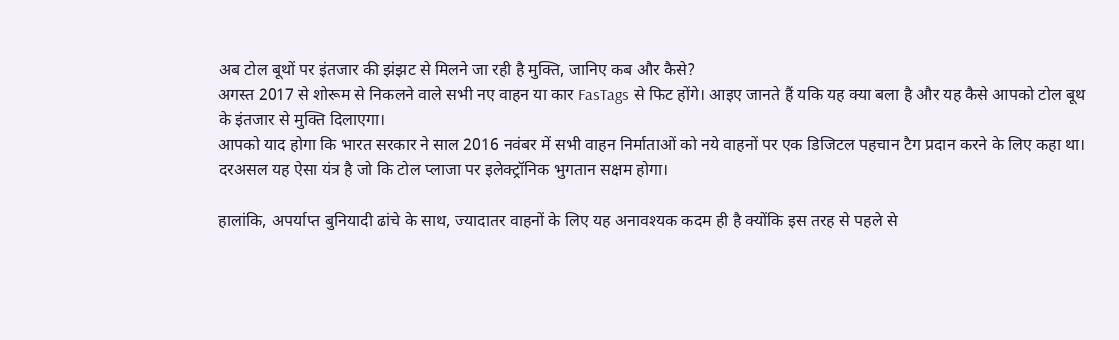अब टोल बूथों पर इंतजार की झंझट से मिलने जा रही है मुक्ति, जानिए कब और कैसे?
अगस्त 2017 से शोरूम से निकलने वाले सभी नए वाहन या कार FasTags से फिट होंगे। आइए जानते हैं यकि यह क्या बला है और यह कैसे आपको टोल बूथ के इंतजार से मुक्ति दिलाएगा।
आपको याद होगा कि भारत सरकार ने साल 2016 नवंबर में सभी वाहन निर्माताओं को नये वाहनों पर एक डिजिटल पहचान टैग प्रदान करने के लिए कहा था। दरअसल यह ऐसा यंत्र है जो कि टोल प्लाजा पर इलेक्ट्रॉनिक भुगतान सक्षम होगा।

हालांकि, अपर्याप्त बुनियादी ढांचे के साथ, ज्यादातर वाहनों के लिए यह अनावश्यक कदम ही है क्योंकि इस तरह से पहले से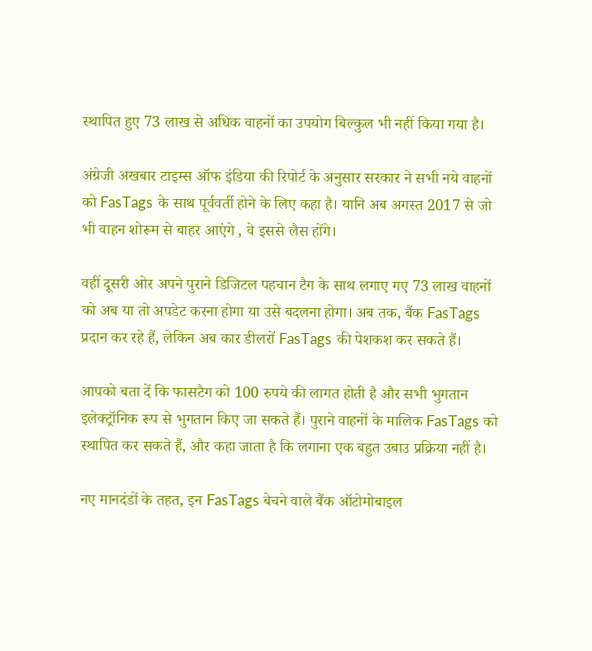स्थापित हुए 73 लाख से अधिक वाहनों का उपयोग बिल्कुल भी नहीं किया गया है।

अंग्रेजी अखबार टाइम्स ऑफ इंडिया की रिपोर्ट के अनुसार सरकार ने सभी नये वाहनों को FasTags के साथ पूर्ववर्ती होने के लिए कहा है। यानि अब अगस्त 2017 से जो भी वाहन शोरूम से बाहर आएंगे , वे इससे लैस होंगे।

वहीं दूसरी ओर अपने पुराने डिजिटल पहचान टैग के साथ लगाए गए 73 लाख वाहनों को अब या तो अपडेट करना होगा या उसे बदलना होगा। अब तक, बैंक FasTags प्रदान कर रहे हैं, लेकिन अब कार डीलरों FasTags की पेशकश कर सकते हैं।

आपको बता दें कि फासटैग को 100 रुपये की लागत होती है और सभी भुगतान इलेक्ट्रॉनिक रूप से भुगतान किए जा सकते हैं। पुराने वाहनों के मालिक FasTags को स्थापित कर सकते हैं, और कहा जाता है कि लगाना एक बहुत उबाउ प्रक्रिया नहीं है।

नए मानदंडों के तहत, इन FasTags बेचने वाले बैंक ऑटोमोबाइल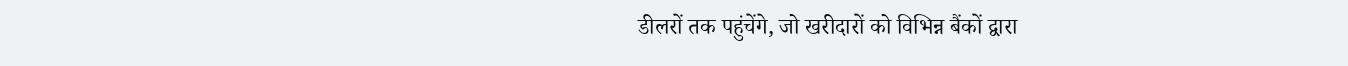डीलरों तक पहुंचेंगे, जो खरीदारों को विभिन्न बैंकों द्वारा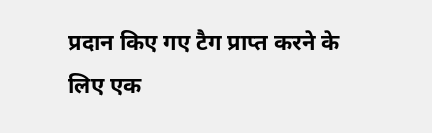प्रदान किए गए टैग प्राप्त करने के लिए एक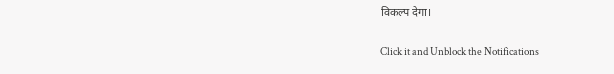विकल्प देगा।


Click it and Unblock the Notifications